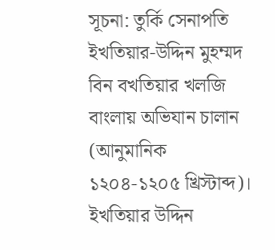সূচনা: তুর্কি সেনাপতি ইখতিয়ার-উদ্দিন মুহম্মদ বিন বখতিয়ার খলজি বাংলায় অভিযান চালান (আনুমানিক ১২০৪-১২০৫ খ্রিস্টাব্দ)। ইখতিয়ার উদ্দিন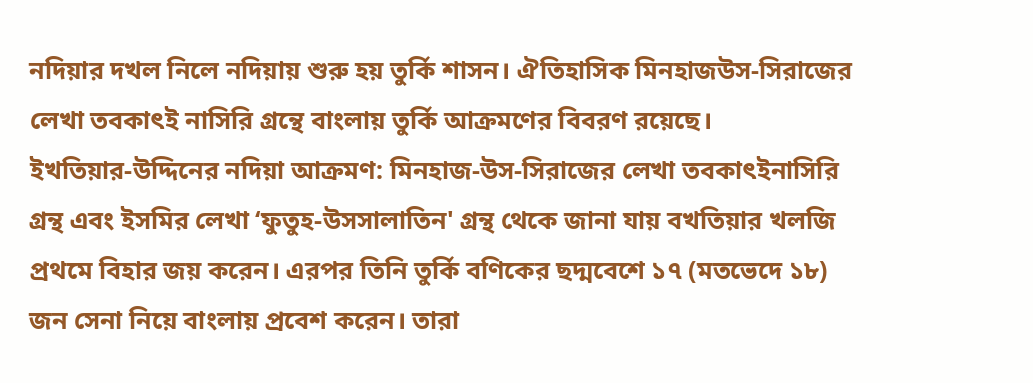নদিয়ার দখল নিলে নদিয়ায় শুরু হয় তুর্কি শাসন। ঐতিহাসিক মিনহাজউস-সিরাজের লেখা তবকাৎই নাসিরি গ্রন্থে বাংলায় তুর্কি আক্রমণের বিবরণ রয়েছে।
ইখতিয়ার-উদ্দিনের নদিয়া আক্রমণ: মিনহাজ-উস-সিরাজের লেখা তবকাৎইনাসিরি গ্রন্থ এবং ইসমির লেখা ‘ফুতুহ-উসসালাতিন' গ্রন্থ থেকে জানা যায় বখতিয়ার খলজি প্রথমে বিহার জয় করেন। এরপর তিনি তুর্কি বণিকের ছদ্মবেশে ১৭ (মতভেদে ১৮) জন সেনা নিয়ে বাংলায় প্রবেশ করেন। তারা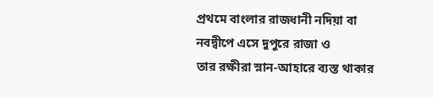প্রথমে বাংলার রাজধানী নদিয়া বা নবদ্বীপে এসে দুপুরে রাজা ও
তার রক্ষীরা স্নান-আহারে ব্যস্ত থাকার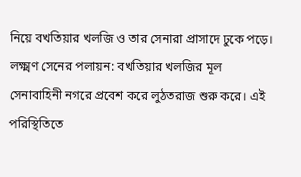নিয়ে বখতিয়ার খলজি ও তার সেনারা প্রাসাদে ঢুকে পড়ে।
লক্ষ্মণ সেনের পলায়ন: বখতিয়ার খলজির মূল সেনাবাহিনী নগরে প্রবেশ করে লুঠতরাজ শুরু করে। এই পরিস্থিতিতে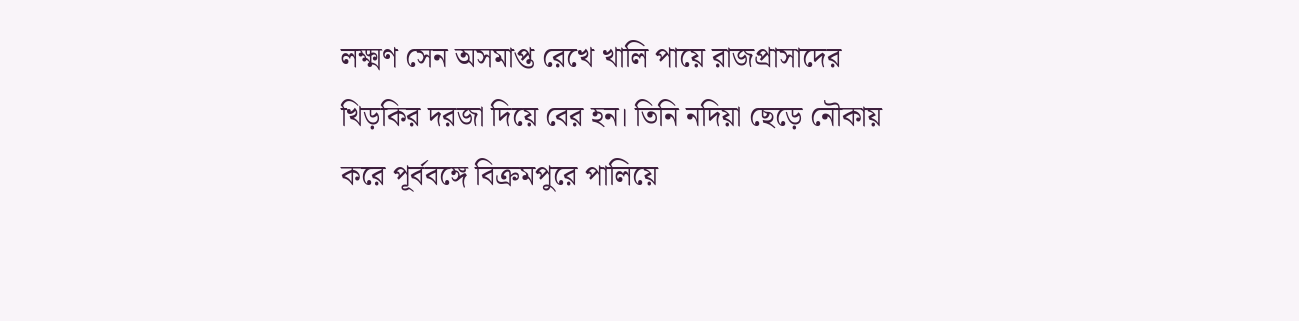লক্ষ্মণ সেন অসমাপ্ত রেখে খালি পায়ে রাজপ্রাসাদের খিড়কির দরজা দিয়ে বের হন। তিনি নদিয়া ছেড়ে নৌকায় করে পূর্ববঙ্গে বিক্রমপুরে পালিয়ে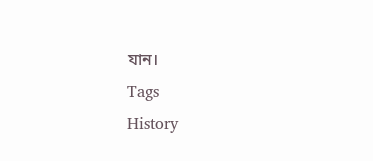যান।
Tags
History